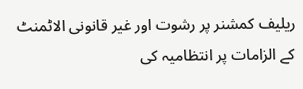ریلیف کمشنر پر رشوت اور غیر قانونی الاٹمنٹ کے الزامات پر انتظامیہ کی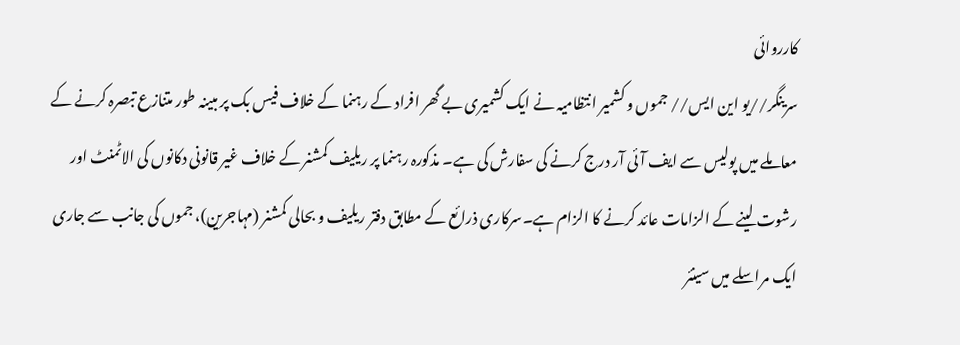کارروائی
سرینگر//یو این ایس// جموں و کشمیر انتظامیہ نے ایک کشمیری بے گھر افراد کے رہنما کے خلاف فیس بک پر مبینہ طور متنازع تبصرہ کرنے کے معاملے میں پولیس سے ایف آئی آر درج کرنے کی سفارش کی ہے۔ مذکورہ رہنما پر ریلیف کمشنر کے خلاف غیر قانونی دکانوں کی الاٹمنٹ اور رشوت لینے کے الزامات عائد کرنے کا الزام ہے۔سرکاری ذرائع کے مطابق دفتر ریلیف و بحالی کمشنر (مہاجرین)، جموں کی جانب سے جاری ایک مراسلے میں سینئر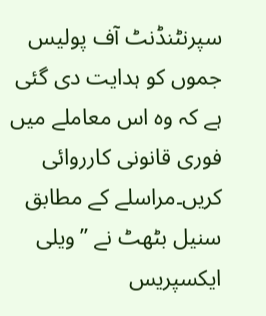سپرنٹنڈنٹ آف پولیس جموں کو ہدایت دی گئی ہے کہ وہ اس معاملے میں فوری قانونی کارروائی کریں۔مراسلے کے مطابق سنیل بٹھٹ نے ’’ویلی ایکسپریس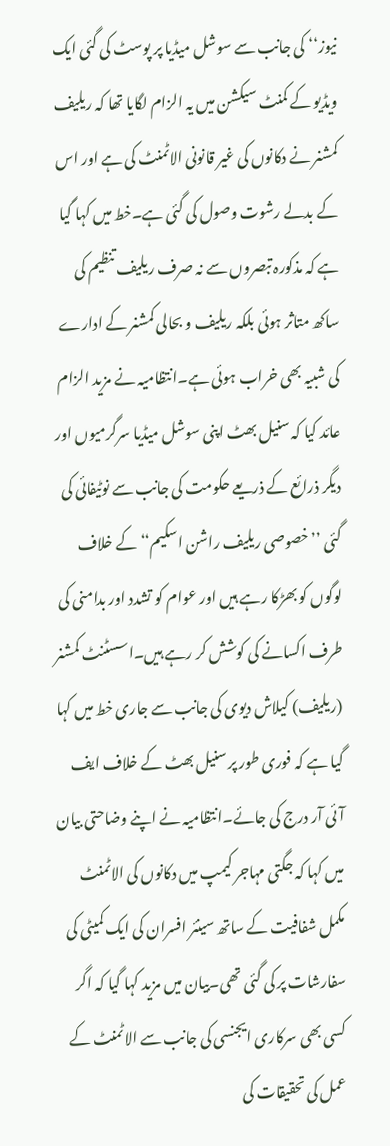نیوز‘‘ کی جانب سے سوشل میڈیا پر پوسٹ کی گئی ایک ویڈیو کے کمنٹ سیکشن میں یہ الزام لگایا تھا کہ ریلیف کمشنر نے دکانوں کی غیر قانونی الاٹمنٹ کی ہے اور اس کے بدلے رشوت وصول کی گئی ہے۔خط میں کہا گیا ہے کہ مذکورہ تبصروں سے نہ صرف ریلیف تنظیم کی ساکھ متاثر ہوئی بلکہ ریلیف و بحالی کمشنر کے ادارے کی شبیہ بھی خراب ہوئی ہے۔انتظامیہ نے مزید الزام عائد کیا کہ سنیل بھٹ اپنی سوشل میڈیا سرگرمیوں اور دیگر ذرائع کے ذریعے حکومت کی جانب سے نوٹیفائی کی گئی ’’خصوصی ریلیف راشن اسکیم‘‘ کے خلاف لوگوں کو بھڑکا رہے ہیں اور عوام کو تشدد اور بدامنی کی طرف اکسانے کی کوشش کر رہے ہیں۔اسسٹنٹ کمشنر (ریلیف) کیلاش دیوی کی جانب سے جاری خط میں کہا گیا ہے کہ فوری طور پر سنیل بھٹ کے خلاف ایف آئی آر درج کی جائے۔انتظامیہ نے اپنے وضاحتی بیان میں کہا کہ جگتی مہاجر کیمپ میں دکانوں کی الاٹمنٹ مکمل شفافیت کے ساتھ سینئر افسران کی ایک کمیٹی کی سفارشات پر کی گئی تھی۔بیان میں مزید کہا گیا کہ اگر کسی بھی سرکاری ایجنسی کی جانب سے الاٹمنٹ کے عمل کی تحقیقات کی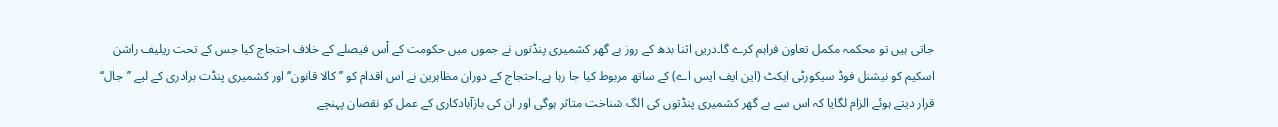جاتی ہیں تو محکمہ مکمل تعاون فراہم کرے گا۔دریں اثنا بدھ کے روز بے گھر کشمیری پنڈتوں نے جموں میں حکومت کے اْس فیصلے کے خلاف احتجاج کیا جس کے تحت ریلیف راشن اسکیم کو نیشنل فوڈ سیکورٹی ایکٹ (این ایف ایس اے) کے ساتھ مربوط کیا جا رہا ہے۔احتجاج کے دوران مظاہرین نے اس اقدام کو ’’کالا قانون‘‘ اور کشمیری پنڈت برادری کے لیے ’’جال‘‘ قرار دیتے ہوئے الزام لگایا کہ اس سے بے گھر کشمیری پنڈتوں کی الگ شناخت متاثر ہوگی اور ان کی بازآبادکاری کے عمل کو نقصان پہنچے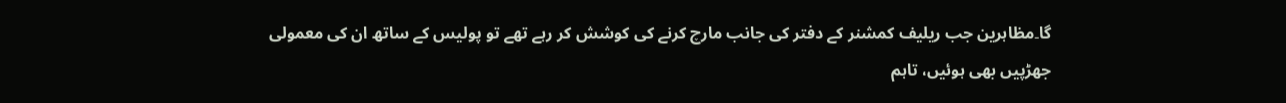گا۔مظاہرین جب ریلیف کمشنر کے دفتر کی جانب مارچ کرنے کی کوشش کر رہے تھے تو پولیس کے ساتھ ان کی معمولی جھڑپیں بھی ہوئیں، تاہم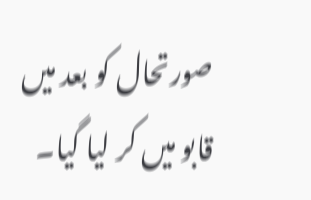صورتحال کو بعد میں قابو میں کر لیا گیا۔